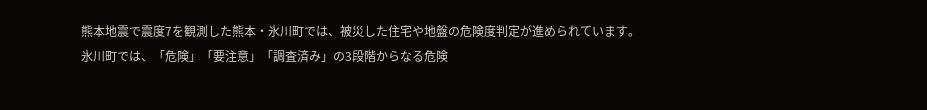熊本地震で震度7を観測した熊本・氷川町では、被災した住宅や地盤の危険度判定が進められています。
氷川町では、「危険」「要注意」「調査済み」の3段階からなる危険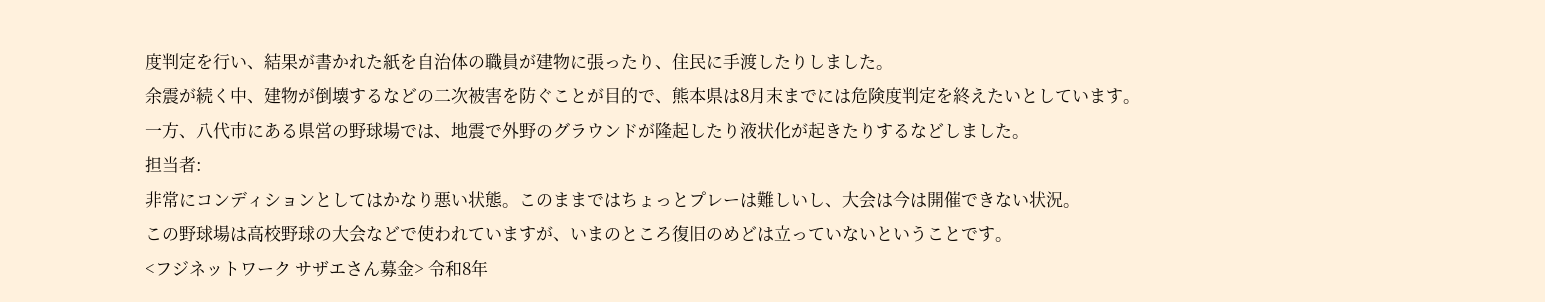度判定を行い、結果が書かれた紙を自治体の職員が建物に張ったり、住民に手渡したりしました。
余震が続く中、建物が倒壊するなどの二次被害を防ぐことが目的で、熊本県は8月末までには危険度判定を終えたいとしています。
一方、八代市にある県営の野球場では、地震で外野のグラウンドが隆起したり液状化が起きたりするなどしました。
担当者:
非常にコンディションとしてはかなり悪い状態。このままではちょっとプレーは難しいし、大会は今は開催できない状況。
この野球場は高校野球の大会などで使われていますが、いまのところ復旧のめどは立っていないということです。
<フジネットワーク サザエさん募金> 令和8年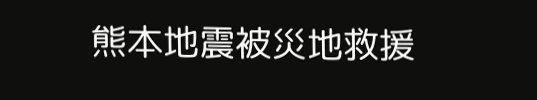熊本地震被災地救援